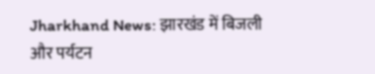Jharkhand News: झारखंड में बिजली और पर्यटन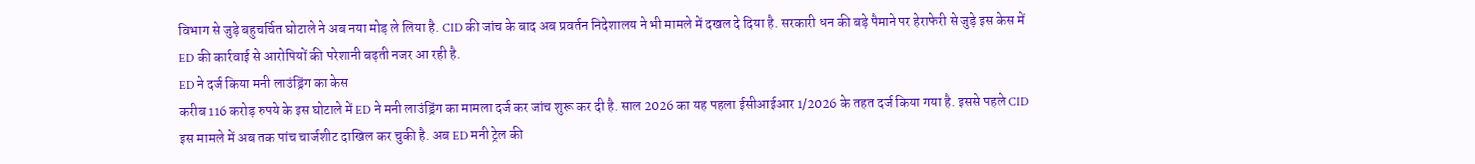विभाग से जुड़े बहुचर्चित घोटाले ने अब नया मोड़ ले लिया है. CID की जांच के बाद अब प्रवर्तन निदेशालय ने भी मामले में दखल दे दिया है. सरकारी धन की बड़े पैमाने पर हेराफेरी से जुड़े इस केस में ED की कार्रवाई से आरोपियों की परेशानी बढ़ती नजर आ रही है.
ED ने दर्ज किया मनी लाउंड्रिंग का केस
करीब 116 करोड़ रुपये के इस घोटाले में ED ने मनी लाउंड्रिंग का मामला दर्ज कर जांच शुरू कर दी है. साल 2026 का यह पहला ईसीआईआर 1/2026 के तहत दर्ज किया गया है. इससे पहले CID इस मामले में अब तक पांच चार्जशीट दाखिल कर चुकी है. अब ED मनी ट्रेल की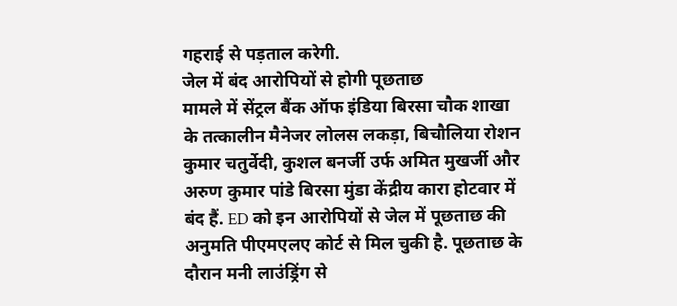गहराई से पड़ताल करेगी.
जेल में बंद आरोपियों से होगी पूछताछ
मामले में सेंट्रल बैंक ऑफ इंडिया बिरसा चौक शाखा के तत्कालीन मैनेजर लोलस लकड़ा, बिचौलिया रोशन कुमार चतुर्वेदी, कुशल बनर्जी उर्फ अमित मुखर्जी और अरुण कुमार पांडे बिरसा मुंडा केंद्रीय कारा होटवार में बंद हैं. ED को इन आरोपियों से जेल में पूछताछ की अनुमति पीएमएलए कोर्ट से मिल चुकी है. पूछताछ के दौरान मनी लाउंड्रिंग से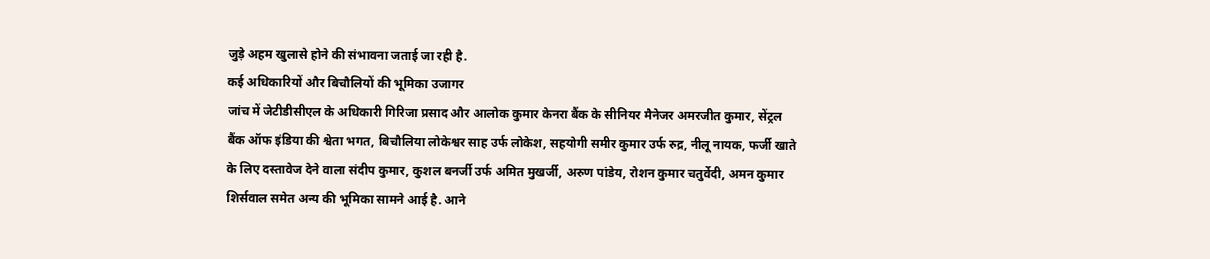जुड़े अहम खुलासे होने की संभावना जताई जा रही है.
कई अधिकारियों और बिचौलियों की भूमिका उजागर
जांच में जेटीडीसीएल के अधिकारी गिरिजा प्रसाद और आलोक कुमार केनरा बैंक के सीनियर मैनेजर अमरजीत कुमार, सेंट्रल बैंक ऑफ इंडिया की श्वेता भगत, बिचौलिया लोकेश्वर साह उर्फ लोकेश, सहयोगी समीर कुमार उर्फ रुद्र, नीलू नायक, फर्जी खाते के लिए दस्तावेज देने वाला संदीप कुमार, कुशल बनर्जी उर्फ अमित मुखर्जी, अरुण पांडेय, रोशन कुमार चतुर्वेदी, अमन कुमार शिर्सवाल समेत अन्य की भूमिका सामने आई है. आने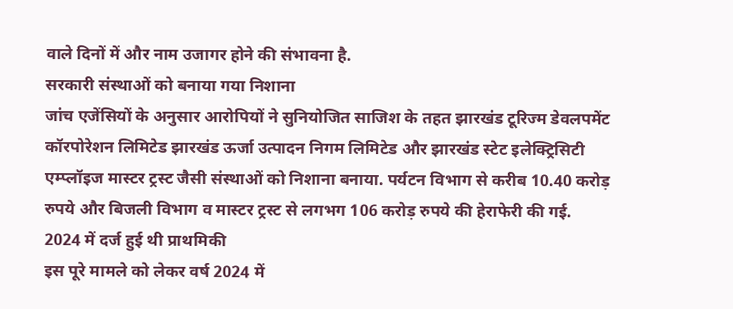वाले दिनों में और नाम उजागर होने की संभावना है.
सरकारी संस्थाओं को बनाया गया निशाना
जांच एजेंसियों के अनुसार आरोपियों ने सुनियोजित साजिश के तहत झारखंड टूरिज्म डेवलपमेंट कॉरपोरेशन लिमिटेड झारखंड ऊर्जा उत्पादन निगम लिमिटेड और झारखंड स्टेट इलेक्ट्रिसिटी एम्प्लॉइज मास्टर ट्रस्ट जैसी संस्थाओं को निशाना बनाया. पर्यटन विभाग से करीब 10.40 करोड़ रुपये और बिजली विभाग व मास्टर ट्रस्ट से लगभग 106 करोड़ रुपये की हेराफेरी की गई.
2024 में दर्ज हुई थी प्राथमिकी
इस पूरे मामले को लेकर वर्ष 2024 में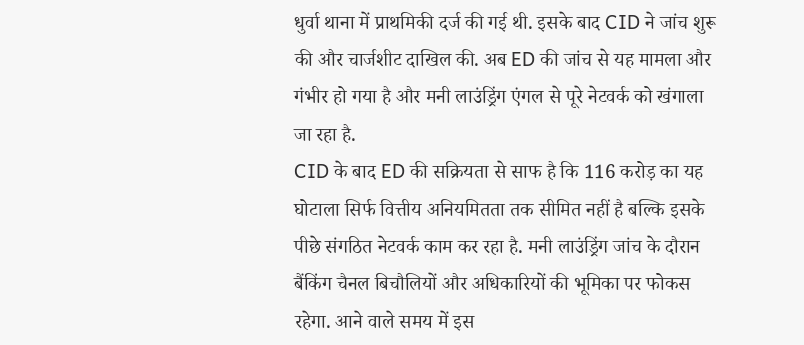धुर्वा थाना में प्राथमिकी दर्ज की गई थी. इसके बाद CID ने जांच शुरू की और चार्जशीट दाखिल की. अब ED की जांच से यह मामला और गंभीर हो गया है और मनी लाउंड्रिंग एंगल से पूरे नेटवर्क को खंगाला जा रहा है.
CID के बाद ED की सक्रियता से साफ है कि 116 करोड़ का यह घोटाला सिर्फ वित्तीय अनियमितता तक सीमित नहीं है बल्कि इसके पीछे संगठित नेटवर्क काम कर रहा है. मनी लाउंड्रिंग जांच के दौरान बैंकिंग चैनल बिचौलियों और अधिकारियों की भूमिका पर फोकस रहेगा. आने वाले समय में इस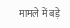मामले में बड़े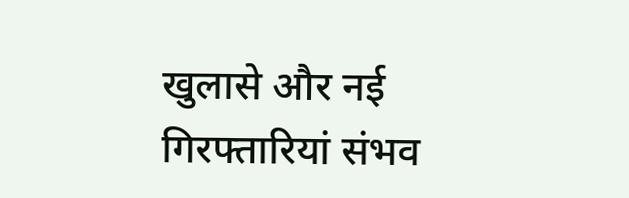खुलासे और नई गिरफ्तारियां संभव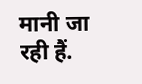मानी जा रही हैं.